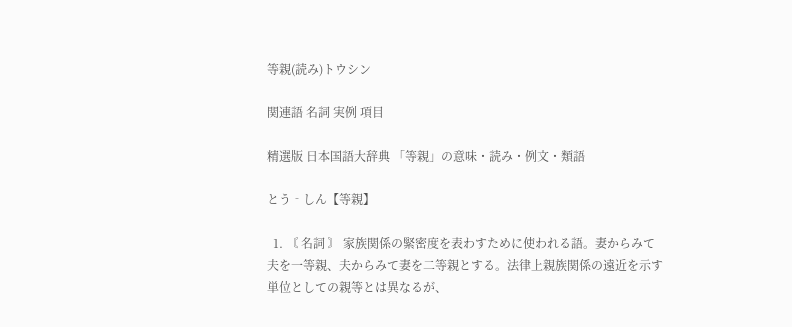等親(読み)トウシン

関連語 名詞 実例 項目

精選版 日本国語大辞典 「等親」の意味・読み・例文・類語

とう‐しん【等親】

  1. 〘 名詞 〙 家族関係の緊密度を表わすために使われる語。妻からみて夫を一等親、夫からみて妻を二等親とする。法律上親族関係の遠近を示す単位としての親等とは異なるが、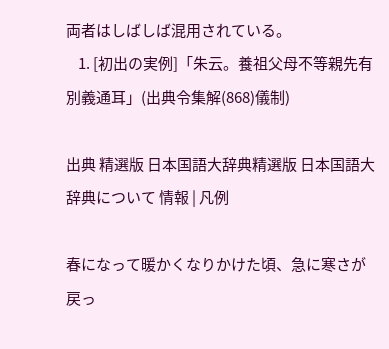両者はしばしば混用されている。
    1. [初出の実例]「朱云。養祖父母不等親先有別義通耳」(出典令集解(868)儀制)

出典 精選版 日本国語大辞典精選版 日本国語大辞典について 情報 | 凡例

春になって暖かくなりかけた頃、急に寒さが戻っ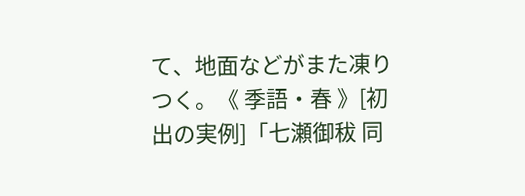て、地面などがまた凍りつく。《 季語・春 》[初出の実例]「七瀬御秡 同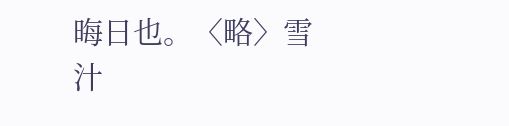晦日也。〈略〉雪汁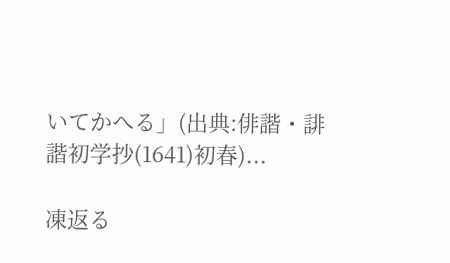いてかへる」(出典:俳諧・誹諧初学抄(1641)初春)...

凍返る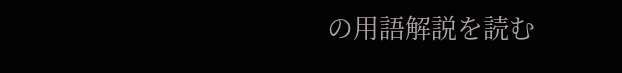の用語解説を読む